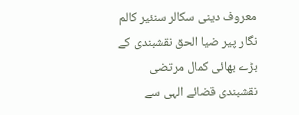معروف دینی سکالر سنئیر کالم نگار پیر ضیا الحق نقشبندی کے بڑے بھائی کمال مرتضی نقشبندی قضائے الہی سے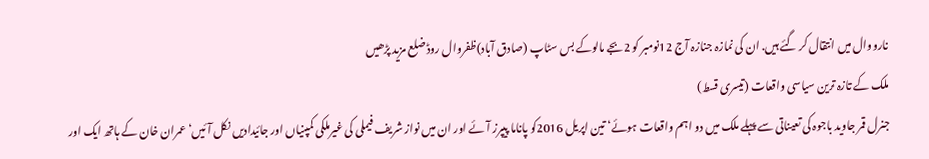نارووال میں انتقال کر گئے ہیں. ان کی نمازہ جنازہ آج 12نومبر کو 2بجے مالوکے بس سٹاپ (صادق آباد)ظفروال روڈ ضلع مزید پڑھیں
ملک کے تازہ ترین سیاسی واقعات (تیسری قسط)
جنرل قمر جاوید باجوہ کی تعیناتی سے پہلے ملک میں دو اہم واقعات ہوئے‘ تین اپریل 2016کو پاناما پیپرز آئے اور ان میں نواز شریف فیملی کی غیرملکی کمپنیاں اور جائیدادیں نکل آئیں‘ عمران خان کے ہاتھ ایک اور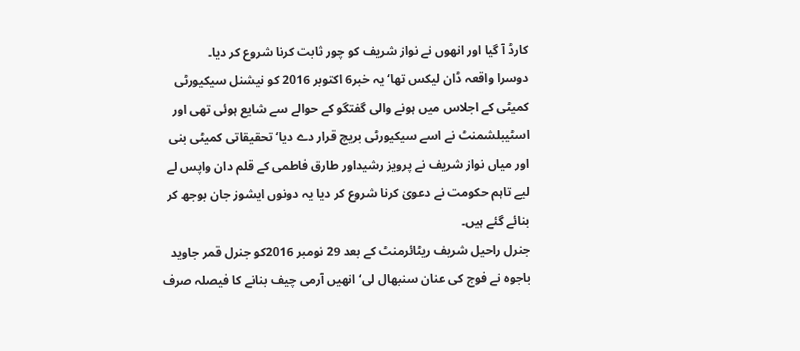کارڈ آ گیا اور انھوں نے نواز شریف کو چور ثابت کرنا شروع کر دیا۔
دوسرا واقعہ ڈان لیکس تھا‘ یہ خبر6 اکتوبر 2016 کو نیشنل سیکیورٹی کمیٹی کے اجلاس میں ہونے والی گفتگو کے حوالے سے شایع ہوئی تھی اور اسٹیبلشمنٹ نے اسے سیکیورٹی بریچ قرار دے دیا‘ تحقیقاتی کمیٹی بنی اور میاں نواز شریف نے پرویز رشیداور طارق فاطمی کے قلم دان واپس لے لیے تاہم حکومت نے دعویٰ کرنا شروع کر دیا یہ دونوں ایشوز جان بوجھ کر بنائے گئے ہیں۔
جنرل راحیل شریف ریٹائرمنٹ کے بعد 29 نومبر 2016کو جنرل قمر جاوید باجوہ نے فوج کی عنان سنبھال لی‘ انھیں آرمی چیف بنانے کا فیصلہ صرف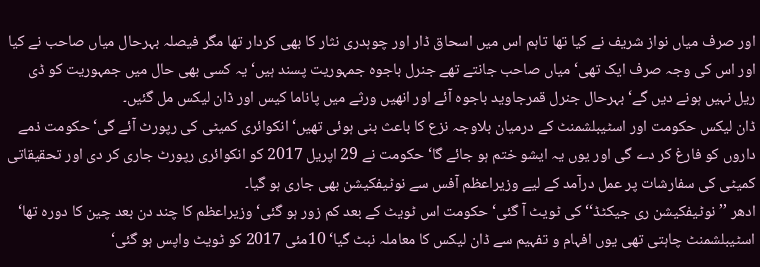اور صرف میاں نواز شریف نے کیا تھا تاہم اس میں اسحاق ڈار اور چوہدری نثار کا بھی کردار تھا مگر فیصلہ بہرحال میاں صاحب نے کیا اور اس کی وجہ صرف ایک تھی‘ میاں صاحب جانتے تھے جنرل باجوہ جمہوریت پسند ہیں‘ یہ کسی بھی حال میں جمہوریت کو ڈی ریل نہیں ہونے دیں گے‘ بہرحال جنرل قمرجاوید باجوہ آئے اور انھیں ورثے میں پاناما کیس اور ڈان لیکس مل گئیں۔
ڈان لیکس حکومت اور اسٹیبلشمنٹ کے درمیان بلاوجہ نزع کا باعث بنی ہوئی تھیں‘ انکوائری کمیٹی کی رپورٹ آئے گی‘ حکومت ذمے داروں کو فارغ کر دے گی اور یوں یہ ایشو ختم ہو جائے گا‘ حکومت نے 29 اپریل 2017 کو انکوائری رپورٹ جاری کر دی اور تحقیقاتی کمیٹی کی سفارشات پر عمل درآمد کے لیے وزیراعظم آفس سے نوٹیفکیشن بھی جاری ہو گیا۔
ادھر ’’ نوٹیفکیشن ری جیکٹڈ‘‘ کی ٹویٹ آ گئی‘ حکومت اس ٹویٹ کے بعد کم زور ہو گئی‘ وزیراعظم کا چند دن بعد چین کا دورہ تھا‘ اسٹیبلشمنٹ چاہتی تھی یوں افہام و تفہیم سے ڈان لیکس کا معاملہ نبٹ گیا‘ 10مئی 2017 کو ٹویٹ واپس ہو گئی‘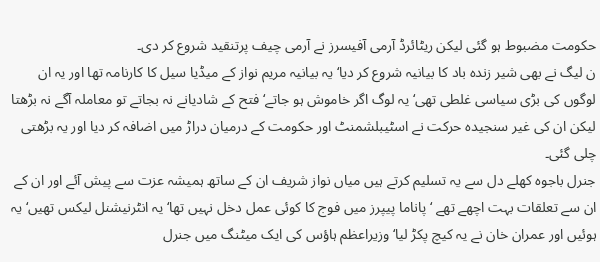حکومت مضبوط ہو گئی لیکن ریٹائرڈ آرمی آفیسرز نے آرمی چیف پرتنقید شروع کر دی۔
ن لیگ نے بھی شیر زندہ باد کا بیانیہ شروع کر دیا‘ یہ بیانیہ مریم نواز کے میڈیا سیل کا کارنامہ تھا اور یہ ان لوگوں کی بڑی سیاسی غلطی تھی‘ یہ لوگ اگر خاموش ہو جاتے‘ فتح کے شادیانے نہ بجاتے تو معاملہ آگے نہ بڑھتا لیکن ان کی غیر سنجیدہ حرکت نے اسٹیبلشمنٹ اور حکومت کے درمیان دراڑ میں اضافہ کر دیا اور یہ بڑھتی چلی گئی۔
جنرل باجوہ کھلے دل سے یہ تسلیم کرتے ہیں میاں نواز شریف ان کے ساتھ ہمیشہ عزت سے پیش آئے اور ان کے ان سے تعلقات بہت اچھے تھے ‘ پاناما پیپرز میں فوج کا کوئی عمل دخل نہیں تھا‘ یہ انٹرنیشنل لیکس تھیں‘ یہ ہوئیں اور عمران خان نے یہ کیچ پکڑ لیا‘ وزیراعظم ہاؤس کی ایک میٹنگ میں جنرل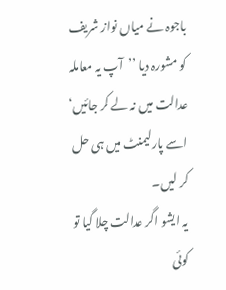باجوہ نے میاں نواز شریف کو مشورہ دیا ’’آپ یہ معاملہ عدالت میں نہ لے کر جائیں‘ اسے پارلیمنٹ میں ہی حل کر لیں۔
یہ ایشو اگر عدالت چلا گیا تو کوئی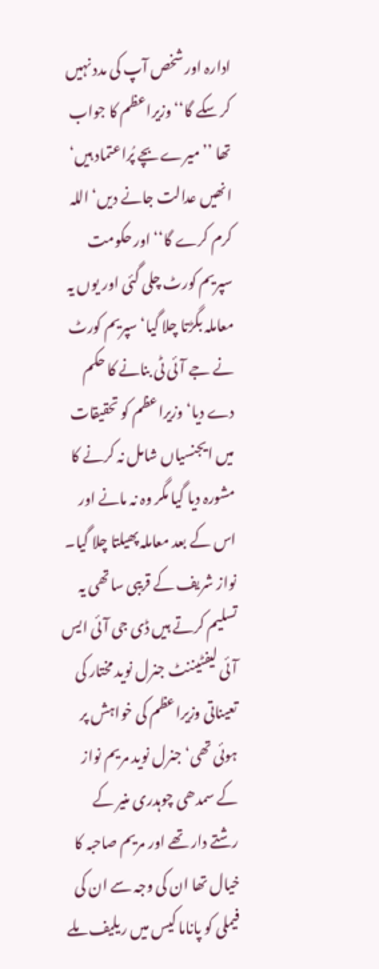ادارہ اور شخص آپ کی مدد نہیں کر سکے گا‘‘ وزیراعظم کا جواب تھا ’’میرے بچے پُراعتماد ہیں‘ انھیں عدالت جانے دیں‘ اللہ کرم کرے گا‘‘ اور حکومت سپریم کورٹ چلی گئی اور یوں یہ معاملہ بگڑتا چلا گیا‘ سپریم کورٹ نے جے آئی ٹی بنانے کا حکم دے دیا‘ وزیراعظم کو تحقیقات میں ایجنسیاں شامل نہ کرنے کا مشورہ دیا گیا مگر وہ نہ مانے اور اس کے بعد معاملہ پھیلتا چلا گیا۔
نواز شریف کے قریبی ساتھی یہ تسلیم کرتے ہیں ڈی جی آئی ایس آئی لیفٹیننٹ جنرل نوید مختار کی تعیناتی وزیراعظم کی خواہش پر ہوئی تھی‘ جنرل نوید مریم نواز کے سمدھی چوہدری منیر کے رشتے دار تھے اور مریم صاحبہ کا خیال تھا ان کی وجہ سے ان کی فیملی کو پاناما کیس میں ریلیف ملے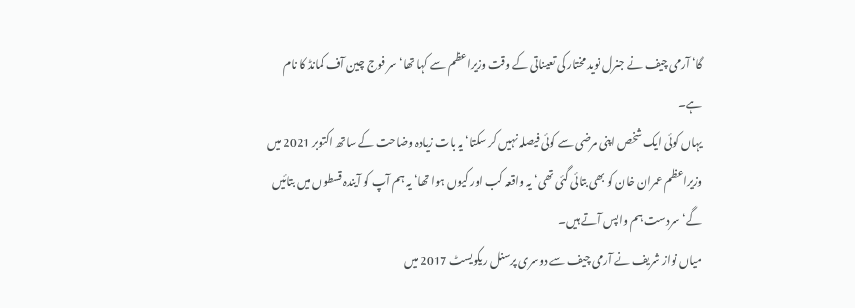گا‘ آرمی چیف نے جنرل نوید مختار کی تعیناتی کے وقت وزیراعظم سے کہا تھا‘ سر فوج چین آف کمانڈ کا نام ہے۔
یہاں کوئی ایک شخص اپنی مرضی سے کوئی فیصلہ نہیں کر سکتا‘ یہ بات زیادہ وضاحت کے ساتھ اکتوبر 2021 میں وزیراعظم عمران خان کو بھی بتائی گئی تھی‘ یہ واقعہ کب اور کیوں ہوا تھا‘ یہ ہم آپ کو آیندہ قسطوں میں بتائیں گے‘ سردست ہم واپس آتے ہیں۔
میاں نواز شریف نے آرمی چیف سے دوسری پرسنل ریکویسٹ 2017 میں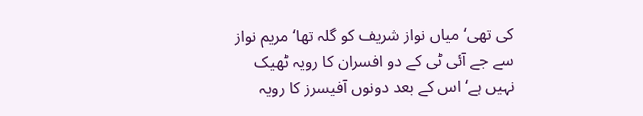کی تھی‘ میاں نواز شریف کو گلہ تھا‘ مریم نواز سے جے آئی ٹی کے دو افسران کا رویہ ٹھیک نہیں ہے‘ اس کے بعد دونوں آفیسرز کا رویہ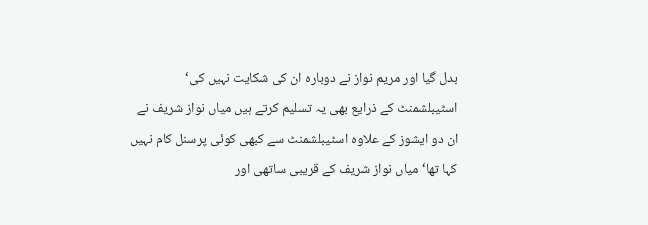بدل گیا اور مریم نواز نے دوبارہ ان کی شکایت نہیں کی‘ اسٹیبلشمنٹ کے ذرایع بھی یہ تسلیم کرتے ہیں میاں نواز شریف نے ان دو ایشوز کے علاوہ اسٹیبلشمنٹ سے کبھی کوئی پرسنل کام نہیں کہا تھا‘ میاں نواز شریف کے قریبی ساتھی اور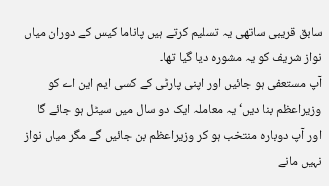سابق قریبی ساتھی یہ تسلیم کرتے ہیں پاناما کیس کے دوران میاں نواز شریف کو یہ مشورہ دیا گیا تھا۔
آپ مستعفی ہو جائیں اور اپنی پارٹی کے کسی ایم این اے کو وزیراعظم بنا دیں‘ یہ معاملہ ایک دو سال میں سیٹل ہو جائے گا اور آپ دوبارہ منتخب ہو کر وزیراعظم بن جائیں گے مگر میاں نواز نہیں مانے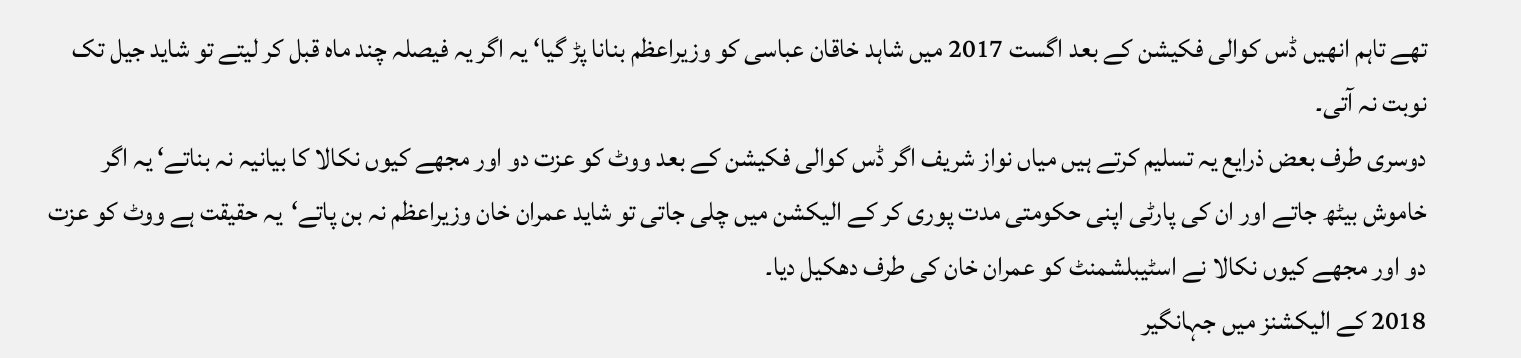تھے تاہم انھیں ڈس کوالی فکیشن کے بعد اگست 2017 میں شاہد خاقان عباسی کو وزیراعظم بنانا پڑ گیا‘ یہ اگر یہ فیصلہ چند ماہ قبل کر لیتے تو شاید جیل تک نوبت نہ آتی۔
دوسری طرف بعض ذرایع یہ تسلیم کرتے ہیں میاں نواز شریف اگر ڈس کوالی فکیشن کے بعد ووٹ کو عزت دو اور مجھے کیوں نکالا کا بیانیہ نہ بناتے‘ یہ اگر خاموش بیٹھ جاتے اور ان کی پارٹی اپنی حکومتی مدت پوری کر کے الیکشن میں چلی جاتی تو شاید عمران خان وزیراعظم نہ بن پاتے‘یہ حقیقت ہے ووٹ کو عزت دو اور مجھے کیوں نکالا نے اسٹیبلشمنٹ کو عمران خان کی طرف دھکیل دیا۔
2018 کے الیکشنز میں جہانگیر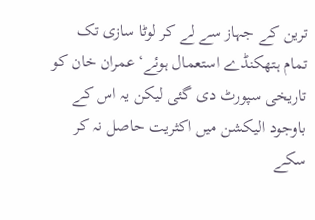ترین کے جہاز سے لے کر لوٹا سازی تک تمام ہتھکنڈے استعمال ہوئے‘ عمران خان کو تاریخی سپورٹ دی گئی لیکن یہ اس کے باوجود الیکشن میں اکثریت حاصل نہ کر سکے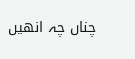چناں چہ انھیں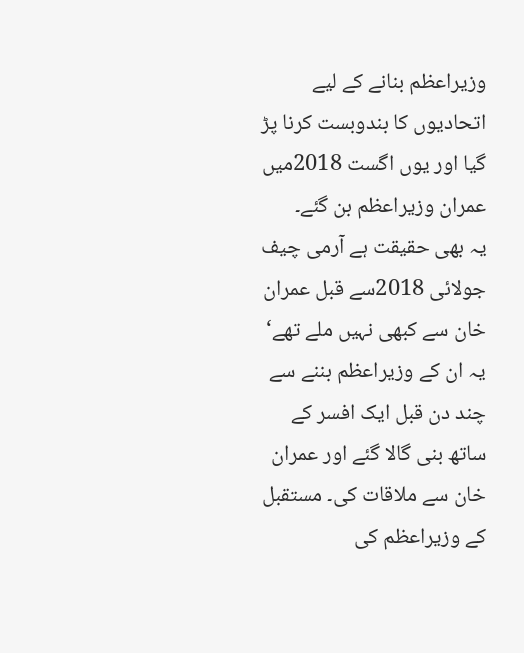وزیراعظم بنانے کے لیے اتحادیوں کا بندوبست کرنا پڑ گیا اور یوں اگست 2018میں عمران وزیراعظم بن گئے۔
یہ بھی حقیقت ہے آرمی چیف جولائی 2018سے قبل عمران خان سے کبھی نہیں ملے تھے‘ یہ ان کے وزیراعظم بننے سے چند دن قبل ایک افسر کے ساتھ بنی گالا گئے اور عمران خان سے ملاقات کی۔ مستقبل کے وزیراعظم کی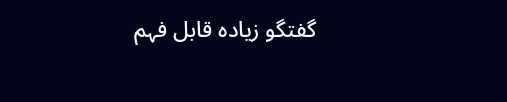گفتگو زیادہ قابل فہم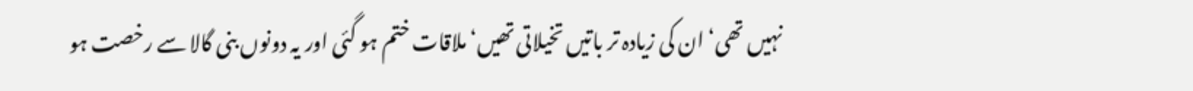نہیں تھی‘ ان کی زیادہ تر باتیں تخیلاتی تھیں‘ ملاقات ختم ہو گئی اور یہ دونوں بنی گالا سے رخصت ہو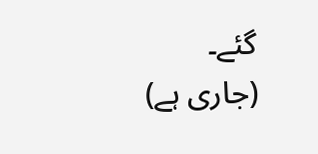گئے۔
(جاری ہے)